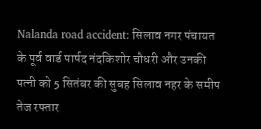Nalanda road accident: सिलाव नगर पंचायत के पूर्व वार्ड पार्षद नंदकिशोर चौधरी और उनकी पत्नी को 5 सितंबर की सुबह सिलाव नहर के समीप तेज रफ्तार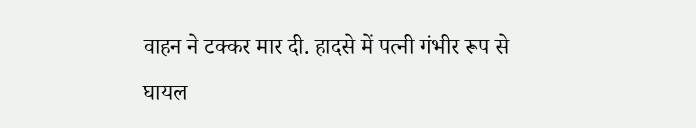वाहन ने टक्कर मार दी. हादसे में पत्नी गंभीर रूप से घायल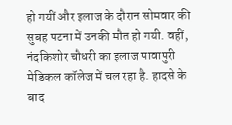हो गयीं और इलाज के दौरान सोमवार की सुबह पटना में उनकी मौत हो गयी. वहीं, नंदकिशोर चौधरी का इलाज पावापुरी मेडिकल कॉलेज में चल रहा है. हादसे के बाद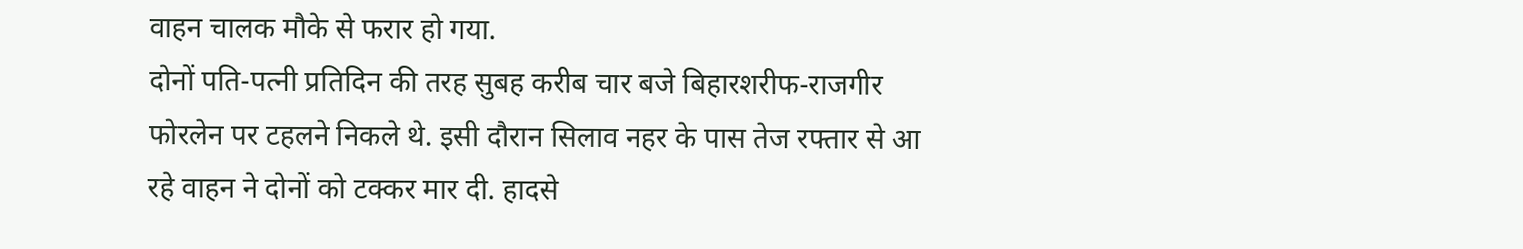वाहन चालक मौके से फरार हो गया.
दोनों पति-पत्नी प्रतिदिन की तरह सुबह करीब चार बजे बिहारशरीफ-राजगीर फोरलेन पर टहलने निकले थे. इसी दौरान सिलाव नहर के पास तेज रफ्तार से आ रहे वाहन ने दोनों को टक्कर मार दी. हादसे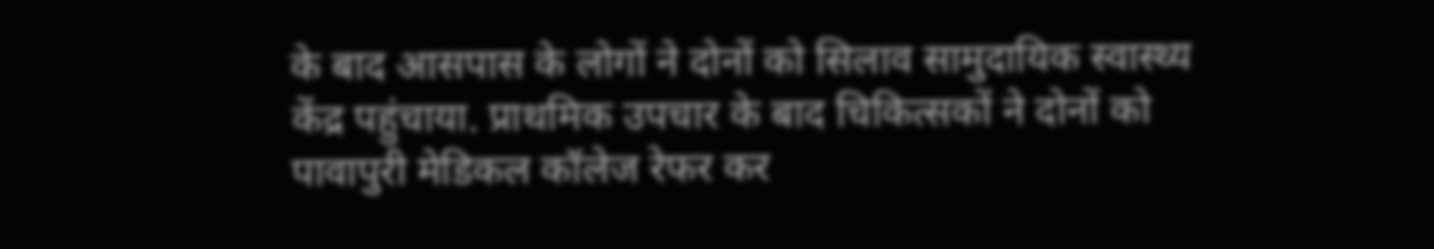के बाद आसपास के लोगों ने दोनों को सिलाव सामुदायिक स्वास्थ्य केंद्र पहुंचाया. प्राथमिक उपचार के बाद चिकित्सकों ने दोनों को पावापुरी मेडिकल कॉलेज रेफर कर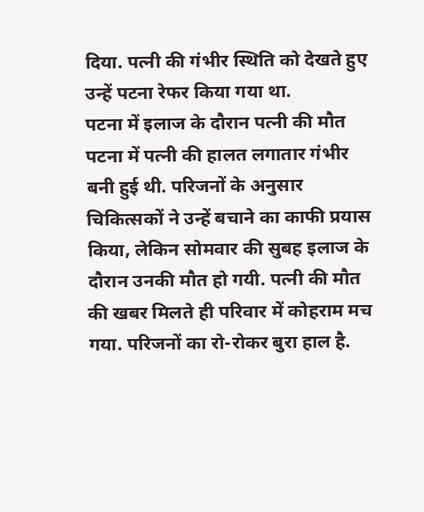दिया. पत्नी की गंभीर स्थिति को देखते हुए उन्हें पटना रेफर किया गया था.
पटना में इलाज के दौरान पत्नी की मौत
पटना में पत्नी की हालत लगातार गंभीर बनी हुई थी. परिजनों के अनुसार चिकित्सकों ने उन्हें बचाने का काफी प्रयास किया, लेकिन सोमवार की सुबह इलाज के दौरान उनकी मौत हो गयी. पत्नी की मौत की खबर मिलते ही परिवार में कोहराम मच गया. परिजनों का रो-रोकर बुरा हाल है.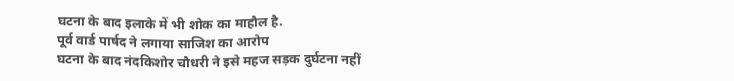घटना के बाद इलाके में भी शोक का माहौल है.
पूर्व वार्ड पार्षद ने लगाया साजिश का आरोप
घटना के बाद नंदकिशोर चौधरी ने इसे महज सड़क दुर्घटना नहीं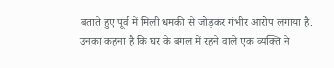बताते हुए पूर्व में मिली धमकी से जोड़कर गंभीर आरोप लगाया है. उनका कहना है कि घर के बगल में रहने वाले एक व्यक्ति ने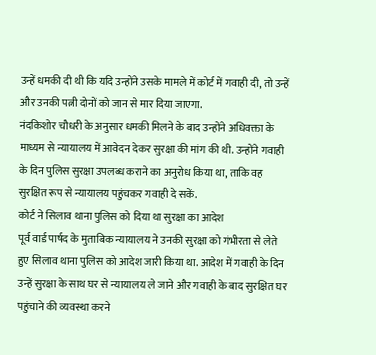उन्हें धमकी दी थी कि यदि उन्होंने उसके मामले में कोर्ट में गवाही दी, तो उन्हें और उनकी पत्नी दोनों को जान से मार दिया जाएगा.
नंदकिशोर चौधरी के अनुसार धमकी मिलने के बाद उन्होंने अधिवक्ता के माध्यम से न्यायालय में आवेदन देकर सुरक्षा की मांग की थी. उन्होंने गवाही के दिन पुलिस सुरक्षा उपलब्ध कराने का अनुरोध किया था, ताकि वह सुरक्षित रूप से न्यायालय पहुंचकर गवाही दे सकें.
कोर्ट ने सिलाव थाना पुलिस को दिया था सुरक्षा का आदेश
पूर्व वार्ड पार्षद के मुताबिक न्यायालय ने उनकी सुरक्षा को गंभीरता से लेते हुए सिलाव थाना पुलिस को आदेश जारी किया था. आदेश में गवाही के दिन उन्हें सुरक्षा के साथ घर से न्यायालय ले जाने और गवाही के बाद सुरक्षित घर पहुंचाने की व्यवस्था करने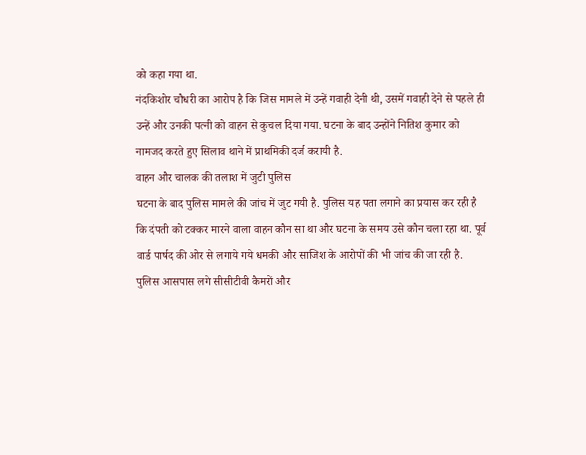को कहा गया था.
नंदकिशोर चौधरी का आरोप है कि जिस मामले में उन्हें गवाही देनी थी, उसमें गवाही देने से पहले ही उन्हें और उनकी पत्नी को वाहन से कुचल दिया गया. घटना के बाद उन्होंने नितिश कुमार को नामजद करते हुए सिलाव थाने में प्राथमिकी दर्ज करायी है.
वाहन और चालक की तलाश में जुटी पुलिस
घटना के बाद पुलिस मामले की जांच में जुट गयी है. पुलिस यह पता लगाने का प्रयास कर रही है कि दंपती को टक्कर मारने वाला वाहन कौन सा था और घटना के समय उसे कौन चला रहा था. पूर्व वार्ड पार्षद की ओर से लगाये गये धमकी और साजिश के आरोपों की भी जांच की जा रही है.
पुलिस आसपास लगे सीसीटीवी कैमरों और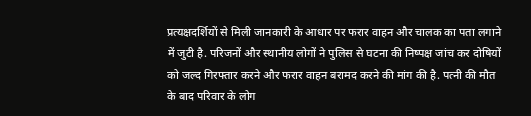प्रत्यक्षदर्शियों से मिली जानकारी के आधार पर फरार वाहन और चालक का पता लगाने में जुटी है. परिजनों और स्थानीय लोगों ने पुलिस से घटना की निष्पक्ष जांच कर दोषियों को जल्द गिरफ्तार करने और फरार वाहन बरामद करने की मांग की है. पत्नी की मौत के बाद परिवार के लोग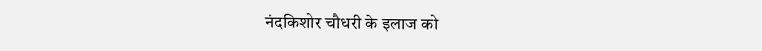नंदकिशोर चौधरी के इलाज को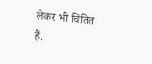लेकर भी चिंतित हैं.